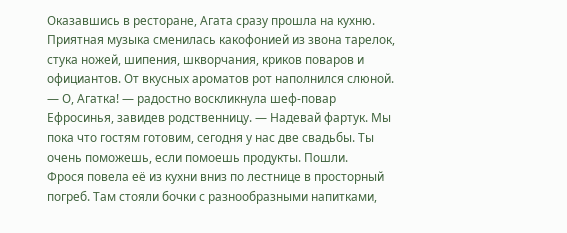Оказавшись в ресторане, Агата сразу прошла на кухню. Приятная музыка сменилась какофонией из звона тарелок, стука ножей, шипения, шкворчания, криков поваров и официантов. От вкусных ароматов рот наполнился слюной.
— О, Агатка! — радостно воскликнула шеф-повар Ефросинья, завидев родственницу. — Надевай фартук. Мы пока что гостям готовим, сегодня у нас две свадьбы. Ты очень поможешь, если помоешь продукты. Пошли.
Фрося повела её из кухни вниз по лестнице в просторный погреб. Там стояли бочки с разнообразными напитками,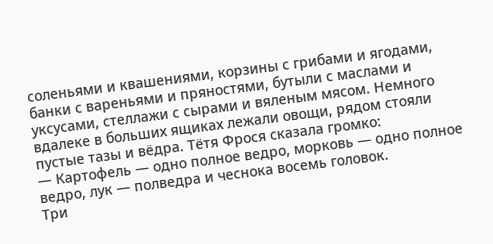соленьями и квашениями, корзины с грибами и ягодами, банки с вареньями и пряностями, бутыли с маслами и уксусами, стеллажи с сырами и вяленым мясом. Немного вдалеке в больших ящиках лежали овощи, рядом стояли пустые тазы и вёдра. Тётя Фрося сказала громко:
— Картофель — одно полное ведро, морковь — одно полное ведро, лук — полведра и чеснока восемь головок.
Три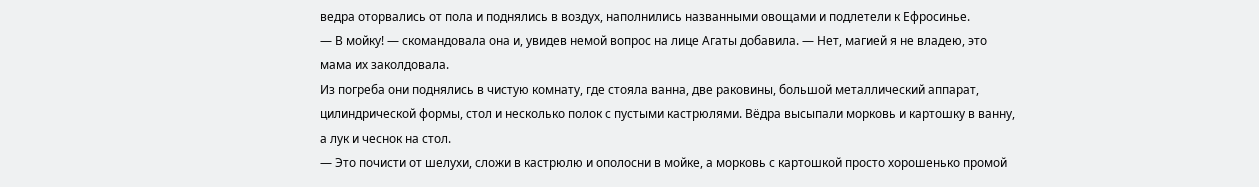ведра оторвались от пола и поднялись в воздух, наполнились названными овощами и подлетели к Ефросинье.
— В мойку! — скомандовала она и, увидев немой вопрос на лице Агаты добавила. — Нет, магией я не владею, это мама их заколдовала.
Из погреба они поднялись в чистую комнату, где стояла ванна, две раковины, большой металлический аппарат, цилиндрической формы, стол и несколько полок с пустыми кастрюлями. Вёдра высыпали морковь и картошку в ванну, а лук и чеснок на стол.
— Это почисти от шелухи, сложи в кастрюлю и ополосни в мойке, а морковь с картошкой просто хорошенько промой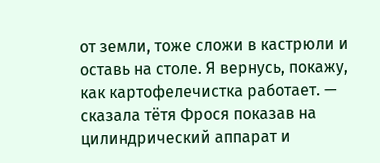от земли, тоже сложи в кастрюли и оставь на столе. Я вернусь, покажу, как картофелечистка работает. — сказала тётя Фрося показав на цилиндрический аппарат и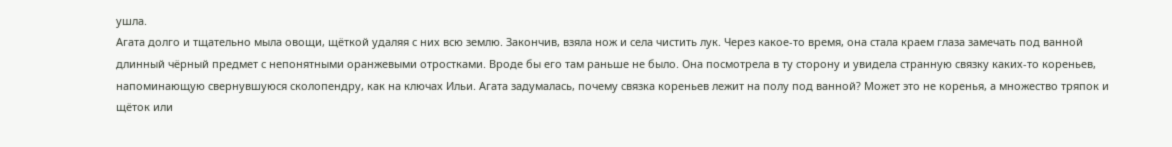ушла.
Агата долго и тщательно мыла овощи, щёткой удаляя с них всю землю. Закончив, взяла нож и села чистить лук. Через какое-то время, она стала краем глаза замечать под ванной длинный чёрный предмет с непонятными оранжевыми отростками. Вроде бы его там раньше не было. Она посмотрела в ту сторону и увидела странную связку каких-то кореньев, напоминающую свернувшуюся сколопендру, как на ключах Ильи. Агата задумалась, почему связка кореньев лежит на полу под ванной? Может это не коренья, а множество тряпок и щёток или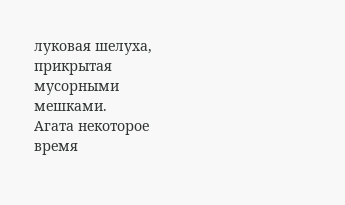луковая шелуха, прикрытая мусорными мешками.
Агата некоторое время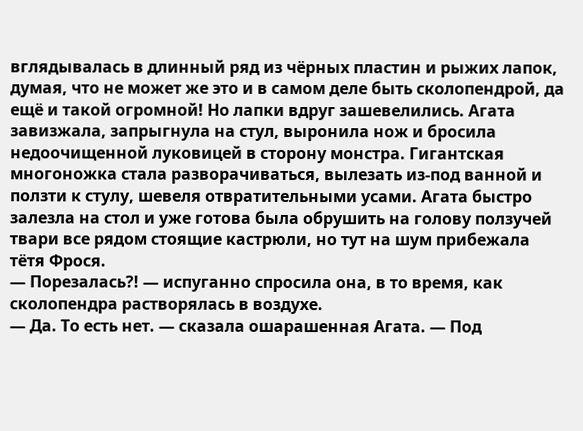вглядывалась в длинный ряд из чёрных пластин и рыжих лапок, думая, что не может же это и в самом деле быть сколопендрой, да ещё и такой огромной! Но лапки вдруг зашевелились. Агата завизжала, запрыгнула на стул, выронила нож и бросила недоочищенной луковицей в сторону монстра. Гигантская многоножка стала разворачиваться, вылезать из-под ванной и ползти к стулу, шевеля отвратительными усами. Агата быстро залезла на стол и уже готова была обрушить на голову ползучей твари все рядом стоящие кастрюли, но тут на шум прибежала тётя Фрося.
— Порезалась?! — испуганно спросила она, в то время, как сколопендра растворялась в воздухе.
— Да. То есть нет. — сказала ошарашенная Агата. — Под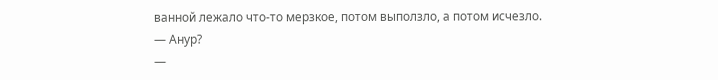ванной лежало что-то мерзкое, потом выползло, а потом исчезло.
— Анур?
—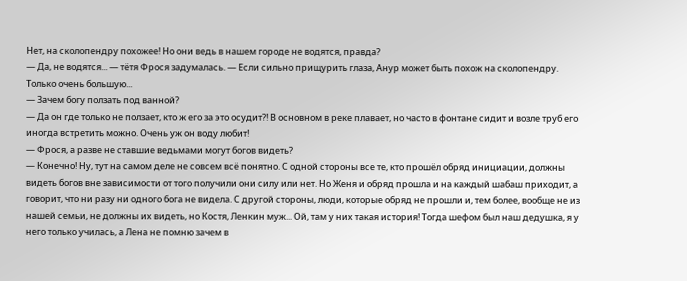Нет, на сколопендру похожее! Но они ведь в нашем городе не водятся, правда?
— Да, не водятся... — тётя Фрося задумалась. — Если сильно прищурить глаза, Анур может быть похож на сколопендру. Только очень большую...
— Зачем богу ползать под ванной?
— Да он где только не ползает, кто ж его за это осудит?! В основном в реке плавает, но часто в фонтане сидит и возле труб его иногда встретить можно. Очень уж он воду любит!
— Фрося, а разве не ставшие ведьмами могут богов видеть?
— Конечно! Ну, тут на самом деле не совсем всё понятно. С одной стороны все те, кто прошёл обряд инициации, должны видеть богов вне зависимости от того получили они силу или нет. Но Женя и обряд прошла и на каждый шабаш приходит, а говорит, что ни разу ни одного бога не видела. С другой стороны, люди, которые обряд не прошли и, тем более, вообще не из нашей семьи, не должны их видеть, но Костя, Ленкин муж... Ой, там у них такая история! Тогда шефом был наш дедушка, я у него только училась, а Лена не помню зачем в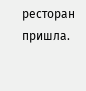ресторан пришла.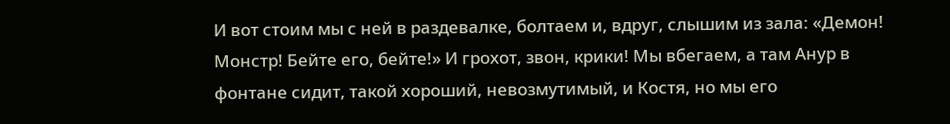И вот стоим мы с ней в раздевалке, болтаем и, вдруг, слышим из зала: «Демон! Монстр! Бейте его, бейте!» И грохот, звон, крики! Мы вбегаем, а там Анур в фонтане сидит, такой хороший, невозмутимый, и Костя, но мы его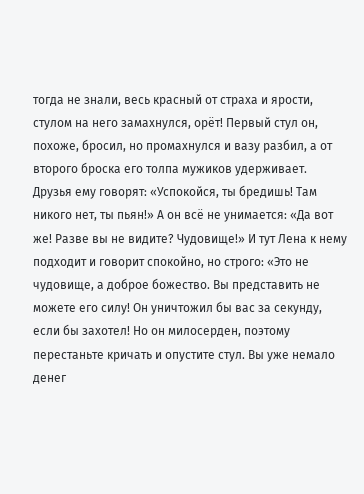тогда не знали, весь красный от страха и ярости, стулом на него замахнулся, орёт! Первый стул он, похоже, бросил, но промахнулся и вазу разбил, а от второго броска его толпа мужиков удерживает. Друзья ему говорят: «Успокойся, ты бредишь! Там никого нет, ты пьян!» А он всё не унимается: «Да вот же! Разве вы не видите? Чудовище!» И тут Лена к нему подходит и говорит спокойно, но строго: «Это не чудовище, а доброе божество. Вы представить не можете его силу! Он уничтожил бы вас за секунду, если бы захотел! Но он милосерден, поэтому перестаньте кричать и опустите стул. Вы уже немало денег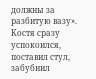должны за разбитую вазу». Костя сразу успокоился, поставил стул, забубнил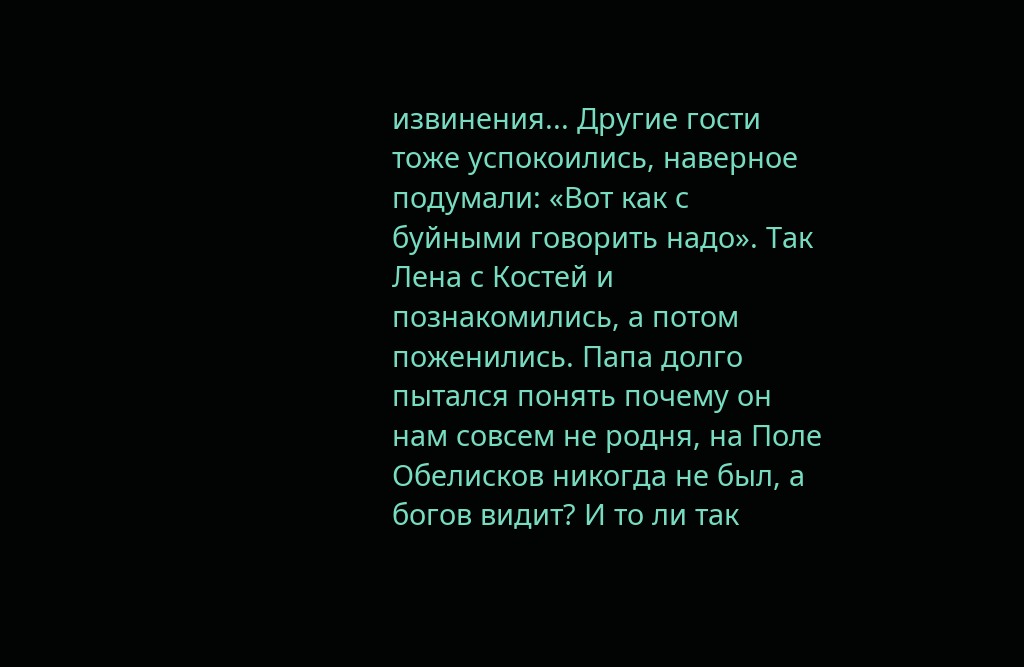извинения... Другие гости тоже успокоились, наверное подумали: «Вот как с буйными говорить надо». Так Лена с Костей и познакомились, а потом поженились. Папа долго пытался понять почему он нам совсем не родня, на Поле Обелисков никогда не был, а богов видит? И то ли так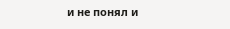и не понял и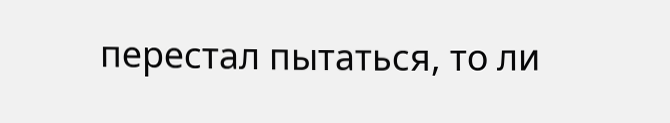перестал пытаться, то ли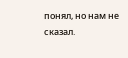понял, но нам не сказал.